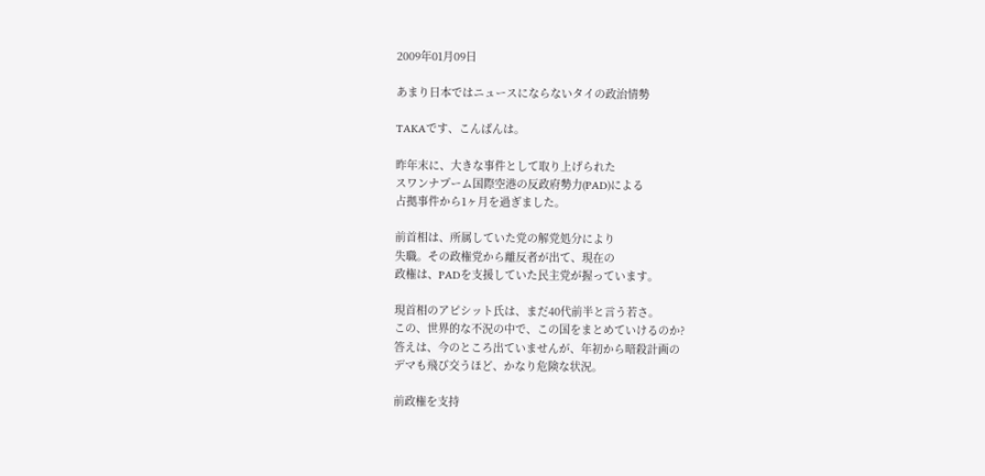2009年01月09日

あまり日本ではニュースにならないタイの政治情勢

TAKAです、こんばんは。

昨年末に、大きな事件として取り上げられた
スワンナプーム国際空港の反政府勢力(PAD)による
占拠事件から1ヶ月を過ぎました。

前首相は、所属していた党の解党処分により
失職。その政権党から離反者が出て、現在の
政権は、PADを支援していた民主党が握っています。

現首相のアピシット氏は、まだ40代前半と言う若さ。
この、世界的な不況の中で、この国をまとめていけるのか?
答えは、今のところ出ていませんが、年初から暗殺計画の
デマも飛び交うほど、かなり危険な状況。

前政権を支持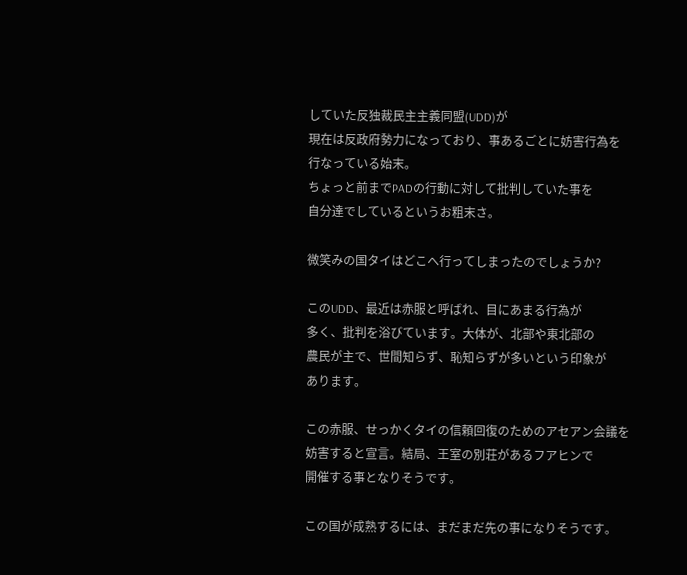していた反独裁民主主義同盟(UDD)が
現在は反政府勢力になっており、事あるごとに妨害行為を
行なっている始末。
ちょっと前までPADの行動に対して批判していた事を
自分達でしているというお粗末さ。

微笑みの国タイはどこへ行ってしまったのでしょうか?

このUDD、最近は赤服と呼ばれ、目にあまる行為が
多く、批判を浴びています。大体が、北部や東北部の
農民が主で、世間知らず、恥知らずが多いという印象が
あります。

この赤服、せっかくタイの信頼回復のためのアセアン会議を
妨害すると宣言。結局、王室の別荘があるフアヒンで
開催する事となりそうです。

この国が成熟するには、まだまだ先の事になりそうです。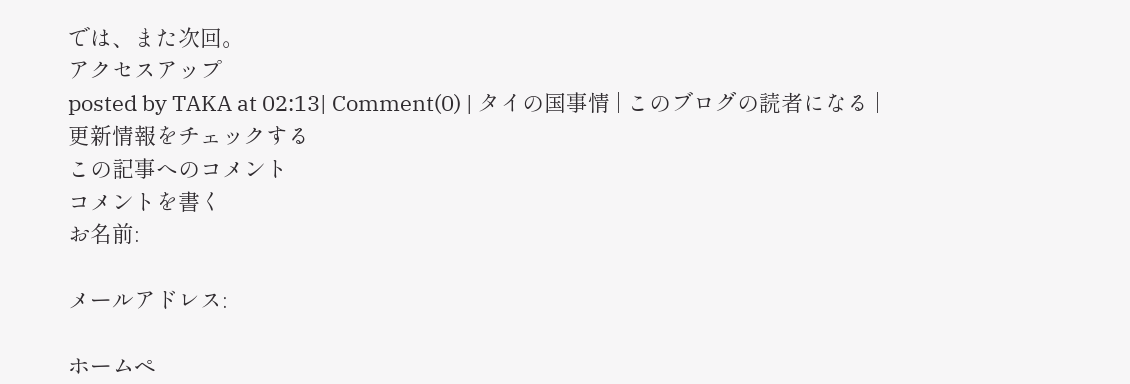では、また次回。
アクセスアップ
posted by TAKA at 02:13| Comment(0) | タイの国事情 | このブログの読者になる | 更新情報をチェックする
この記事へのコメント
コメントを書く
お名前:

メールアドレス:

ホームペ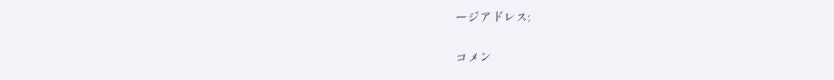ージアドレス:

コメン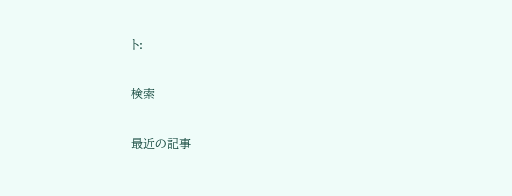ト:

検索

最近の記事